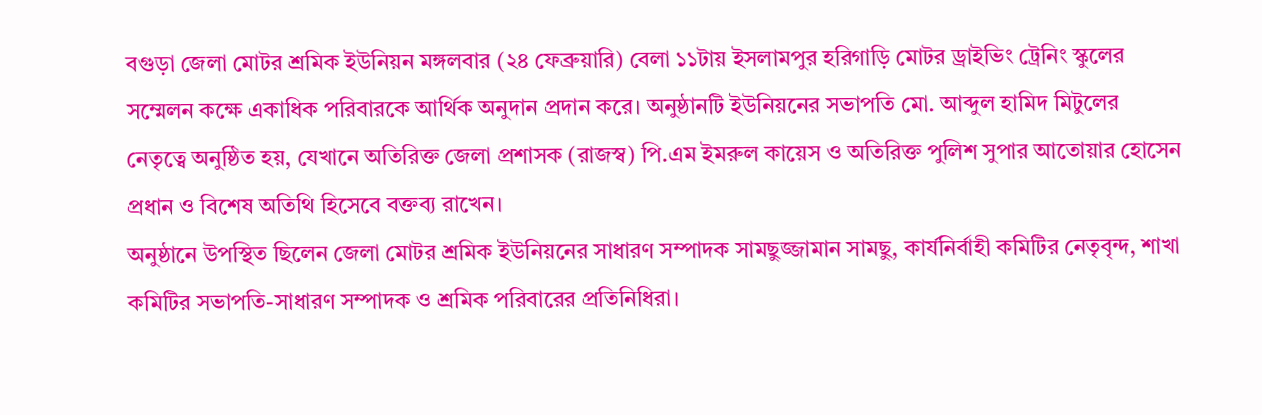বগুড়া জেলা মোটর শ্রমিক ইউনিয়ন মঙ্গলবার (২৪ ফেব্রুয়ারি) বেলা ১১টায় ইসলামপুর হরিগাড়ি মোটর ড্রাইভিং ট্রেনিং স্কুলের সম্মেলন কক্ষে একাধিক পরিবারকে আর্থিক অনুদান প্রদান করে। অনুষ্ঠানটি ইউনিয়নের সভাপতি মো. আব্দুল হামিদ মিটুলের নেতৃত্বে অনুষ্ঠিত হয়, যেখানে অতিরিক্ত জেলা প্রশাসক (রাজস্ব) পি.এম ইমরুল কায়েস ও অতিরিক্ত পুলিশ সুপার আতোয়ার হোসেন প্রধান ও বিশেষ অতিথি হিসেবে বক্তব্য রাখেন।
অনুষ্ঠানে উপস্থিত ছিলেন জেলা মোটর শ্রমিক ইউনিয়নের সাধারণ সম্পাদক সামছুজ্জামান সামছু, কার্যনির্বাহী কমিটির নেতৃবৃন্দ, শাখা কমিটির সভাপতি-সাধারণ সম্পাদক ও শ্রমিক পরিবারের প্রতিনিধিরা।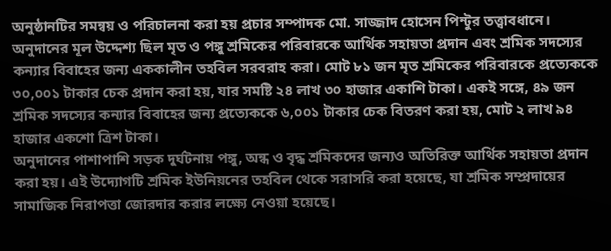অনুষ্ঠানটির সমন্বয় ও পরিচালনা করা হয় প্রচার সম্পাদক মো. সাজ্জাদ হোসেন পিন্টুর তত্ত্বাবধানে।
অনুদানের মূল উদ্দেশ্য ছিল মৃত ও পঙ্গু শ্রমিকের পরিবারকে আর্থিক সহায়তা প্রদান এবং শ্রমিক সদস্যের কন্যার বিবাহের জন্য এককালীন তহবিল সরবরাহ করা। মোট ৮১ জন মৃত শ্রমিকের পরিবারকে প্রত্যেককে ৩০,০০১ টাকার চেক প্রদান করা হয়, যার সমষ্টি ২৪ লাখ ৩০ হাজার একাশি টাকা। একই সঙ্গে, ৪৯ জন শ্রমিক সদস্যের কন্যার বিবাহের জন্য প্রত্যেককে ৬,০০১ টাকার চেক বিতরণ করা হয়, মোট ২ লাখ ৯৪ হাজার একশো ত্রিশ টাকা।
অনুদানের পাশাপাশি সড়ক দুর্ঘটনায় পঙ্গু, অন্ধ ও বৃদ্ধ শ্রমিকদের জন্যও অতিরিক্ত আর্থিক সহায়তা প্রদান করা হয়। এই উদ্যোগটি শ্রমিক ইউনিয়নের তহবিল থেকে সরাসরি করা হয়েছে, যা শ্রমিক সম্প্রদায়ের সামাজিক নিরাপত্তা জোরদার করার লক্ষ্যে নেওয়া হয়েছে।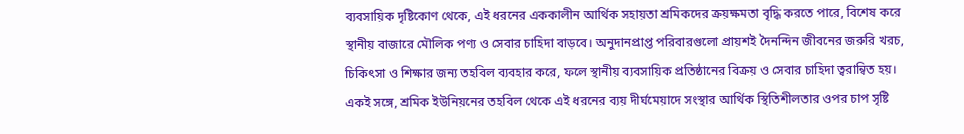ব্যবসায়িক দৃষ্টিকোণ থেকে, এই ধরনের এককালীন আর্থিক সহায়তা শ্রমিকদের ক্রয়ক্ষমতা বৃদ্ধি করতে পারে, বিশেষ করে স্থানীয় বাজারে মৌলিক পণ্য ও সেবার চাহিদা বাড়বে। অনুদানপ্রাপ্ত পরিবারগুলো প্রায়শই দৈনন্দিন জীবনের জরুরি খরচ, চিকিৎসা ও শিক্ষার জন্য তহবিল ব্যবহার করে, ফলে স্থানীয় ব্যবসায়িক প্রতিষ্ঠানের বিক্রয় ও সেবার চাহিদা ত্বরান্বিত হয়। একই সঙ্গে, শ্রমিক ইউনিয়নের তহবিল থেকে এই ধরনের ব্যয় দীর্ঘমেয়াদে সংস্থার আর্থিক স্থিতিশীলতার ওপর চাপ সৃষ্টি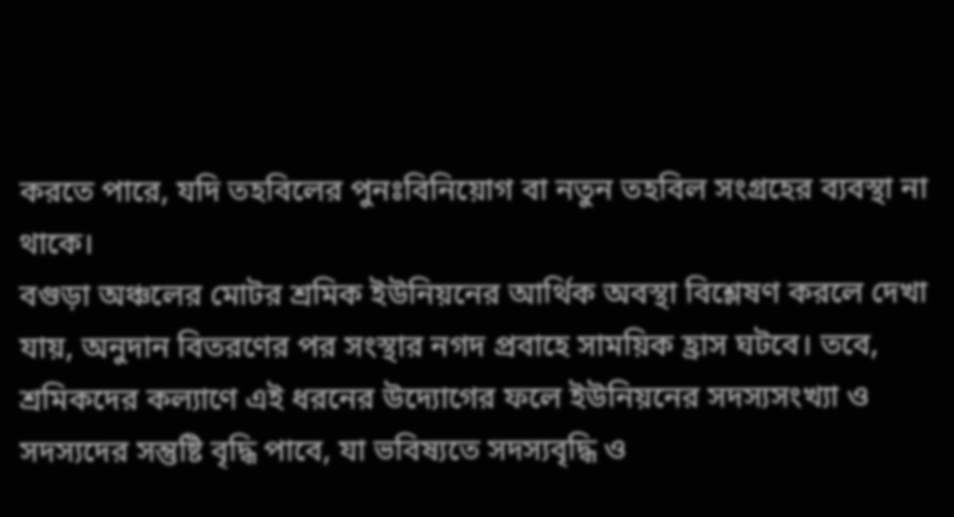করতে পারে, যদি তহবিলের পুনঃবিনিয়োগ বা নতুন তহবিল সংগ্রহের ব্যবস্থা না থাকে।
বগুড়া অঞ্চলের মোটর শ্রমিক ইউনিয়নের আর্থিক অবস্থা বিশ্লেষণ করলে দেখা যায়, অনুদান বিতরণের পর সংস্থার নগদ প্রবাহে সাময়িক হ্রাস ঘটবে। তবে, শ্রমিকদের কল্যাণে এই ধরনের উদ্যোগের ফলে ইউনিয়নের সদস্যসংখ্যা ও সদস্যদের সন্তুষ্টি বৃদ্ধি পাবে, যা ভবিষ্যতে সদস্যবৃদ্ধি ও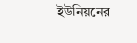ইউনিয়নের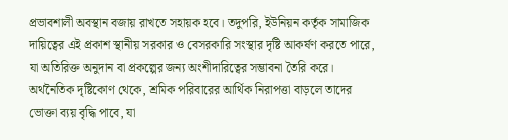প্রভাবশালী অবস্থান বজায় রাখতে সহায়ক হবে। তদুপরি, ইউনিয়ন কর্তৃক সামাজিক দায়িত্বের এই প্রকাশ স্থানীয় সরকার ও বেসরকারি সংস্থার দৃষ্টি আকর্ষণ করতে পারে, যা অতিরিক্ত অনুদান বা প্রকল্পের জন্য অংশীদারিত্বের সম্ভাবনা তৈরি করে।
অর্থনৈতিক দৃষ্টিকোণ থেকে, শ্রমিক পরিবারের আর্থিক নিরাপত্তা বাড়লে তাদের ভোক্তা ব্যয় বৃদ্ধি পাবে, যা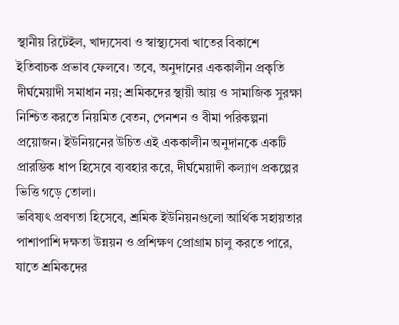স্থানীয় রিটেইল, খাদ্যসেবা ও স্বাস্থ্যসেবা খাতের বিকাশে ইতিবাচক প্রভাব ফেলবে। তবে, অনুদানের এককালীন প্রকৃতি দীর্ঘমেয়াদী সমাধান নয়; শ্রমিকদের স্থায়ী আয় ও সামাজিক সুরক্ষা নিশ্চিত করতে নিয়মিত বেতন, পেনশন ও বীমা পরিকল্পনা প্রয়োজন। ইউনিয়নের উচিত এই এককালীন অনুদানকে একটি প্রারম্ভিক ধাপ হিসেবে ব্যবহার করে, দীর্ঘমেয়াদী কল্যাণ প্রকল্পের ভিত্তি গড়ে তোলা।
ভবিষ্যৎ প্রবণতা হিসেবে, শ্রমিক ইউনিয়নগুলো আর্থিক সহায়তার পাশাপাশি দক্ষতা উন্নয়ন ও প্রশিক্ষণ প্রোগ্রাম চালু করতে পারে, যাতে শ্রমিকদের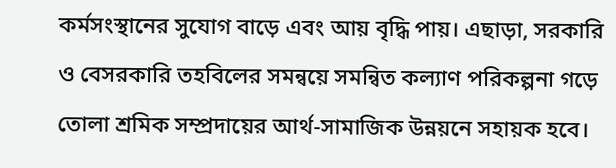কর্মসংস্থানের সুযোগ বাড়ে এবং আয় বৃদ্ধি পায়। এছাড়া, সরকারি ও বেসরকারি তহবিলের সমন্বয়ে সমন্বিত কল্যাণ পরিকল্পনা গড়ে তোলা শ্রমিক সম্প্রদায়ের আর্থ-সামাজিক উন্নয়নে সহায়ক হবে।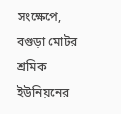সংক্ষেপে, বগুড়া মোটর শ্রমিক ইউনিয়নের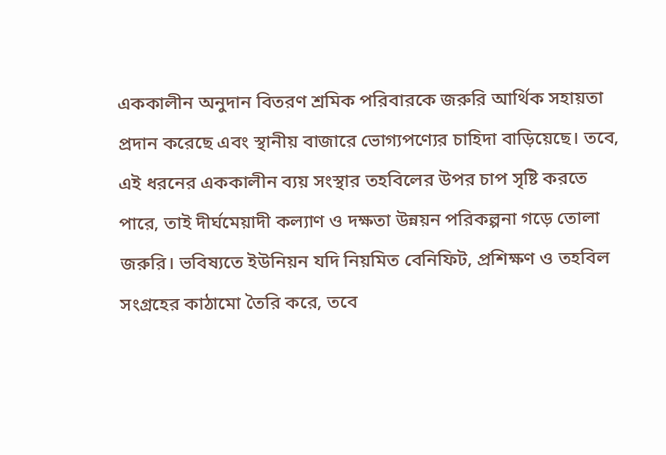এককালীন অনুদান বিতরণ শ্রমিক পরিবারকে জরুরি আর্থিক সহায়তা প্রদান করেছে এবং স্থানীয় বাজারে ভোগ্যপণ্যের চাহিদা বাড়িয়েছে। তবে, এই ধরনের এককালীন ব্যয় সংস্থার তহবিলের উপর চাপ সৃষ্টি করতে পারে, তাই দীর্ঘমেয়াদী কল্যাণ ও দক্ষতা উন্নয়ন পরিকল্পনা গড়ে তোলা জরুরি। ভবিষ্যতে ইউনিয়ন যদি নিয়মিত বেনিফিট, প্রশিক্ষণ ও তহবিল সংগ্রহের কাঠামো তৈরি করে, তবে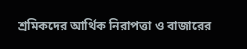শ্রমিকদের আর্থিক নিরাপত্তা ও বাজারের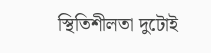স্থিতিশীলতা দুটোই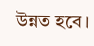উন্নত হবে।